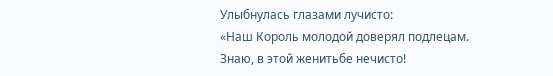Улыбнулась глазами лучисто:
«Наш Король молодой доверял подлецам.
Знаю, в этой женитьбе нечисто!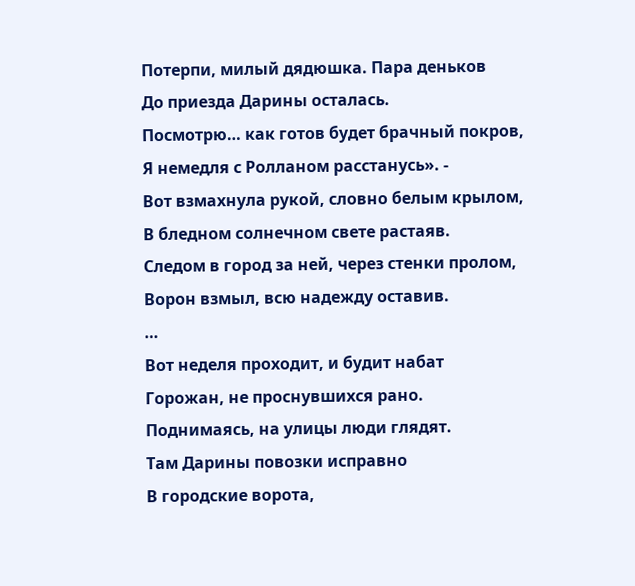Потерпи, милый дядюшка. Пара деньков
До приезда Дарины осталась.
Посмотрю… как готов будет брачный покров,
Я немедля с Ролланом расстанусь». -
Вот взмахнула рукой, словно белым крылом,
В бледном солнечном свете растаяв.
Следом в город за ней, через стенки пролом,
Ворон взмыл, всю надежду оставив.
…
Вот неделя проходит, и будит набат
Горожан, не проснувшихся рано.
Поднимаясь, на улицы люди глядят.
Там Дарины повозки исправно
В городские ворота,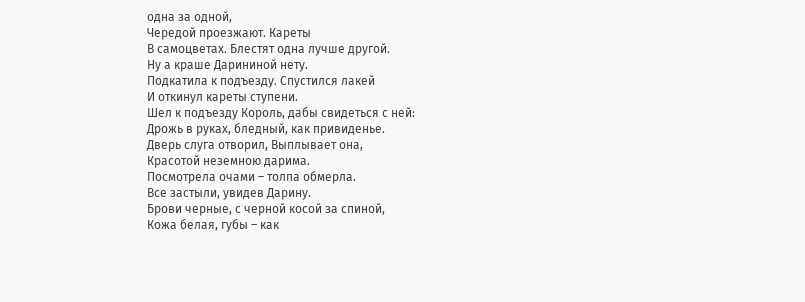одна за одной,
Чередой проезжают. Кареты
В самоцветах. Блестят одна лучше другой.
Ну а краше Дарининой нету.
Подкатила к подъезду. Спустился лакей
И откинул кареты ступени.
Шел к подъезду Король, дабы свидеться с ней:
Дрожь в руках, бледный, как привиденье.
Дверь слуга отворил, Выплывает она,
Красотой неземною дарима.
Посмотрела очами – толпа обмерла.
Все застыли, увидев Дарину.
Брови черные, с черной косой за спиной,
Кожа белая, губы – как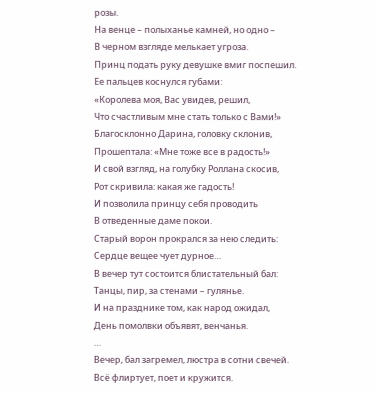розы.
На венце – полыханье камней, но одно –
В черном взгляде мелькает угроза.
Принц подать руку девушке вмиг поспешил.
Ее пальцев коснулся губами:
«Королева моя, Вас увидев, решил,
Что счастливым мне стать только с Вами!»
Благосклонно Дарина, головку склонив,
Прошептала: «Мне тоже все в радость!»
И свой взгляд, на голубку Роллана скосив,
Рот скривила: какая же гадость!
И позволила принцу себя проводить
В отведенные даме покои.
Старый ворон прокрался за нею следить:
Сердце вещее чует дурное…
В вечер тут состоится блистательный бал:
Танцы, пир, за стенами – гулянье.
И на празднике том, как народ ожидал,
День помолвки объявят, венчанья.
…
Вечер, бал загремел, люстра в сотни свечей.
Всё флиртует, поет и кружится.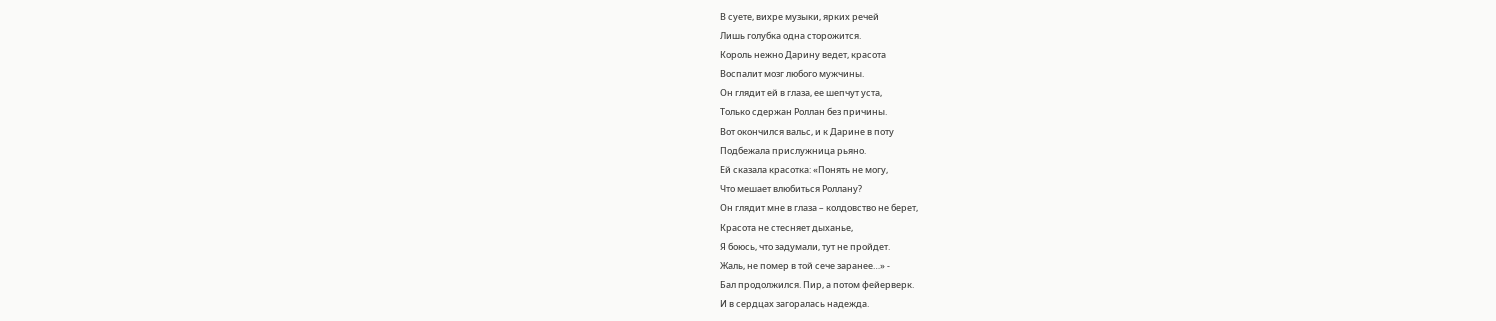В суете, вихре музыки, ярких речей
Лишь голубка одна сторожится.
Король нежно Дарину ведет, красота
Воспалит мозг любого мужчины.
Он глядит ей в глаза, ее шепчут уста,
Только сдержан Роллан без причины.
Вот окончился вальс, и к Дарине в поту
Подбежала прислужница рьяно.
Ей сказала красотка: «Понять не могу,
Что мешает влюбиться Роллану?
Он глядит мне в глаза – колдовство не берет,
Красота не стесняет дыханье,
Я боюсь, что задумали, тут не пройдет.
Жаль, не помер в той сече заранее…» -
Бал продолжился. Пир, а потом фейерверк.
И в сердцах загоралась надежда.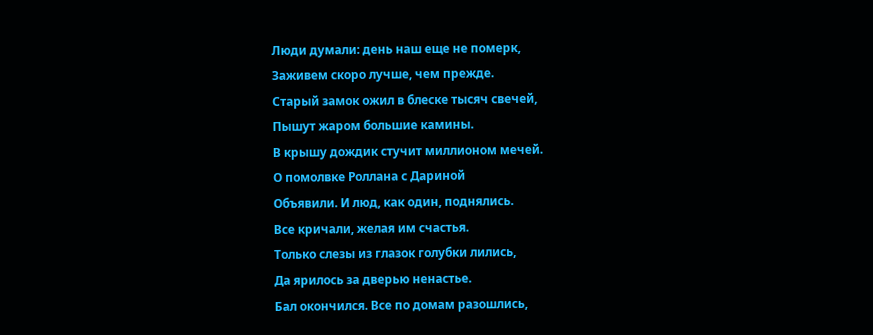Люди думали: день наш еще не померк,
Заживем скоро лучше, чем прежде.
Старый замок ожил в блеске тысяч свечей,
Пышут жаром большие камины.
В крышу дождик стучит миллионом мечей.
О помолвке Роллана с Дариной
Объявили. И люд, как один, поднялись.
Все кричали, желая им счастья.
Только слезы из глазок голубки лились,
Да ярилось за дверью ненастье.
Бал окончился. Все по домам разошлись,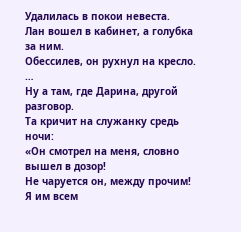Удалилась в покои невеста.
Лан вошел в кабинет, а голубка за ним.
Обессилев, он рухнул на кресло.
…
Ну а там, где Дарина, другой разговор.
Та кричит на служанку средь ночи:
«Он смотрел на меня, словно вышел в дозор!
Не чаруется он, между прочим!
Я им всем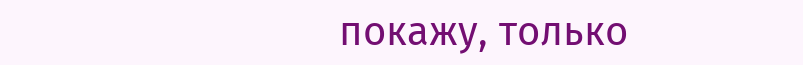покажу, только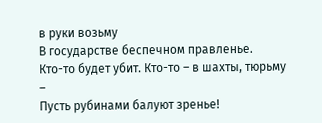в руки возьму
В государстве беспечном правленье.
Кто-то будет убит. Кто-то – в шахты, тюрьму –
Пусть рубинами балуют зренье!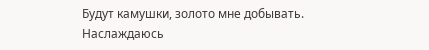Будут камушки, золото мне добывать.
Наслаждаюсь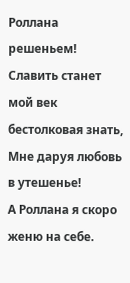Роллана решеньем!
Славить станет мой век бестолковая знать,
Мне даруя любовь в утешенье!
А Роллана я скоро женю на себе.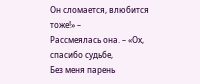Он сломается, влюбится тоже!» –
Рассмеялась она. – «Ох, спасибо судьбе,
Без меня парень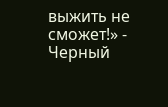выжить не сможет!» -
Черный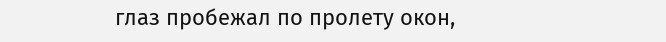глаз пробежал по пролету окон,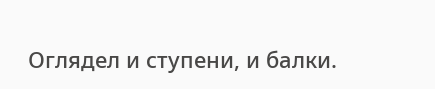Оглядел и ступени, и балки.